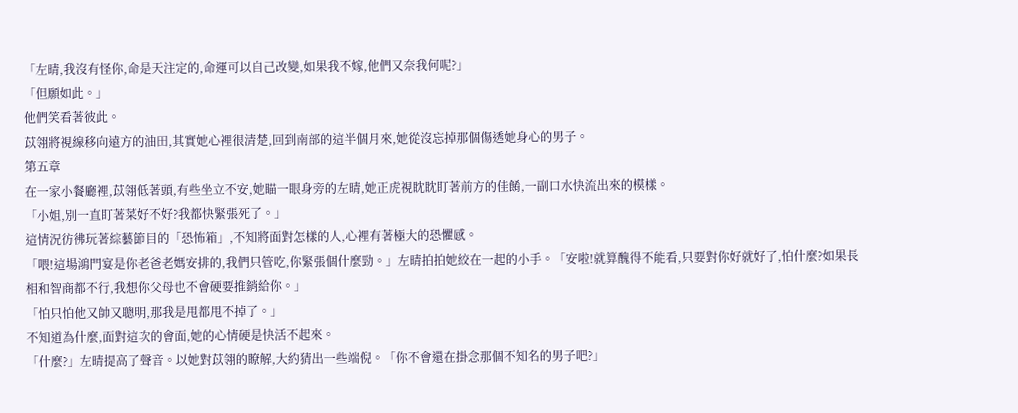「左晴,我沒有怪你,命是天注定的,命運可以自己改變,如果我不嫁,他們又奈我何呢?」
「但願如此。」
他們笑看著彼此。
苡翎將視線移向遠方的油田,其實她心裡很清楚,回到南部的這半個月來,她從沒忘掉那個傷透她身心的男子。
第五章
在一家小餐廳裡,苡翎低著頭,有些坐立不安,她瞄一眼身旁的左晴,她正虎視眈眈盯著前方的佳餚,一副口水快流出來的模樣。
「小姐,別一直盯著菜好不好?我都快緊張死了。」
這情況彷彿玩著綜藝節目的「恐怖箱」,不知將面對怎樣的人,心裡有著極大的恐懼感。
「喂!這場鴻門宴是你老爸老媽安排的,我們只管吃,你緊張個什麼勁。」左晴拍拍她絞在一起的小手。「安啦!就算醜得不能看,只要對你好就好了,怕什麼?如果長相和智商都不行,我想你父母也不會硬要推銷給你。」
「怕只怕他又帥又聰明,那我是甩都甩不掉了。」
不知道為什麼,面對這次的會面,她的心情硬是快活不起來。
「什麼?」左晴提高了聲音。以她對苡翎的瞭解,大約猜出一些端倪。「你不會還在掛念那個不知名的男子吧?」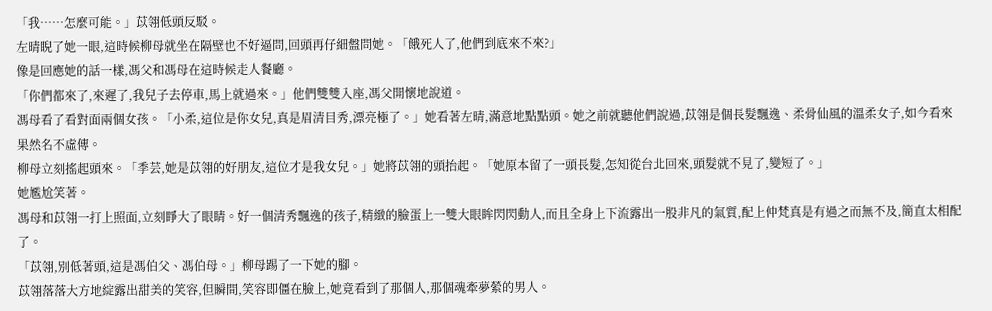「我……怎麼可能。」苡翎低頭反駁。
左晴睨了她一眼,這時候柳母就坐在隔壁也不好逼問,回頭再仔細盤問她。「餓死人了,他們到底來不來?」
像是回應她的話一樣,馮父和馮母在這時候走人餐廳。
「你們都來了,來遲了,我兒子去停車,馬上就過來。」他們雙雙入座,馮父開懷地說道。
馮母看了看對面兩個女孩。「小柔,這位是你女兒,真是眉清目秀,漂亮極了。」她看著左晴,滿意地點點頭。她之前就聽他們說過,苡翎是個長髮飄逸、柔骨仙風的溫柔女子,如今看來果然名不虛傳。
柳母立刻搖起頭來。「季芸,她是苡翎的好朋友,這位才是我女兒。」她將苡翎的頭抬起。「她原本留了一頭長髮,怎知從台北回來,頭髮就不見了,變短了。」
她尷尬笑著。
馮母和苡翎一打上照面,立刻睜大了眼睛。好一個清秀飄逸的孩子,精緻的臉蛋上一雙大眼眸閃閃動人,而且全身上下流露出一股非凡的氣質,配上仲梵真是有過之而無不及,簡直太相配了。
「苡翎,別低著頭,這是馮伯父、馮伯母。」柳母踢了一下她的腳。
苡翎落落大方地綻露出甜美的笑容,但瞬間,笑容即僵在臉上,她竟看到了那個人,那個魂牽夢縈的男人。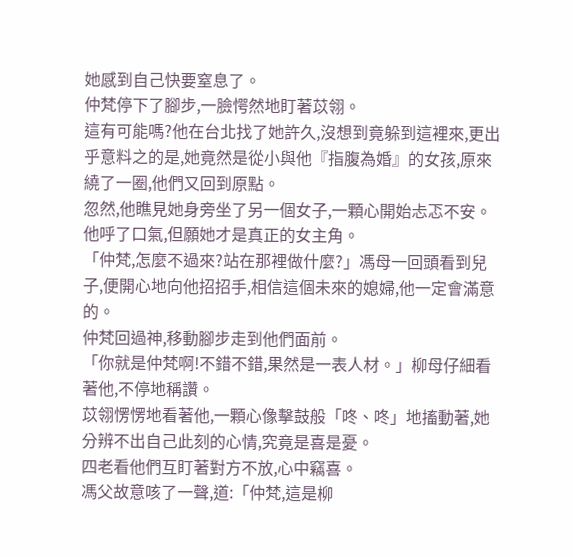她感到自己快要窒息了。
仲梵停下了腳步,一臉愕然地盯著苡翎。
這有可能嗎?他在台北找了她許久,沒想到竟躲到這裡來,更出乎意料之的是,她竟然是從小與他『指腹為婚』的女孩,原來繞了一圈,他們又回到原點。
忽然,他瞧見她身旁坐了另一個女子,一顆心開始忐忑不安。他呼了口氣,但願她才是真正的女主角。
「仲梵,怎麼不過來?站在那裡做什麼?」馮母一回頭看到兒子,便開心地向他招招手,相信這個未來的媳婦,他一定會滿意的。
仲梵回過神,移動腳步走到他們面前。
「你就是仲梵啊!不錯不錯,果然是一表人材。」柳母仔細看著他,不停地稱讚。
苡翎愣愣地看著他,一顆心像擊鼓般「咚、咚」地搐動著,她分辨不出自己此刻的心情,究竟是喜是憂。
四老看他們互盯著對方不放,心中竊喜。
馮父故意咳了一聲,道:「仲梵,這是柳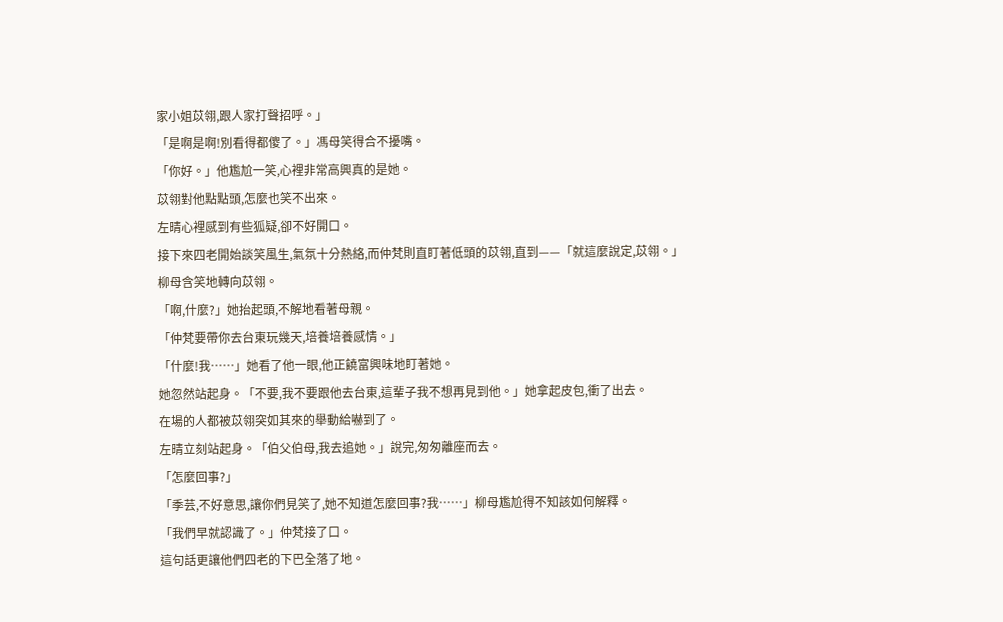家小姐苡翎,跟人家打聲招呼。」
「是啊是啊!別看得都傻了。」馮母笑得合不擾嘴。
「你好。」他尷尬一笑,心裡非常高興真的是她。
苡翎對他點點頭,怎麼也笑不出來。
左晴心裡感到有些狐疑,卻不好開口。
接下來四老開始談笑風生,氣氛十分熱絡,而仲梵則直盯著低頭的苡翎,直到——「就這麼說定,苡翎。」
柳母含笑地轉向苡翎。
「啊,什麼?」她抬起頭,不解地看著母親。
「仲梵要帶你去台東玩幾天,培養培養感情。」
「什麼!我……」她看了他一眼,他正饒富興味地盯著她。
她忽然站起身。「不要,我不要跟他去台東,這輩子我不想再見到他。」她拿起皮包,衝了出去。
在場的人都被苡翎突如其來的舉動給嚇到了。
左晴立刻站起身。「伯父伯母,我去追她。」說完,匆匆離座而去。
「怎麼回事?」
「季芸,不好意思,讓你們見笑了,她不知道怎麼回事?我……」柳母尷尬得不知該如何解釋。
「我們早就認識了。」仲梵接了口。
這句話更讓他們四老的下巴全落了地。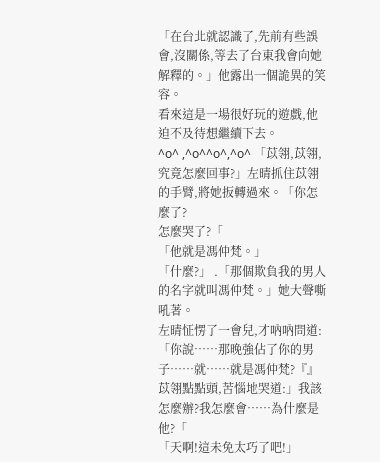「在台北就認識了,先前有些誤會,沒關係,等去了台東我會向她解釋的。」他露出一個詭異的笑容。
看來這是一場很好玩的遊戲,他迫不及待想繼續下去。
^o^ ,^o^^o^,^o^ 「苡翎,苡翎,究竟怎麼回事?」左晴抓住苡翎的手臂,將她扳轉過來。「你怎麼了?
怎麼哭了?「
「他就是馮仲梵。」
「什麼?」 .「那個欺負我的男人的名字就叫馮仲梵。」她大聲嘶吼著。
左晴怔愣了一會兒,才吶吶問道:「你說……那晚強佔了你的男子……就……就是馮仲梵?『』苡翎點點頭,苦惱地哭道:」我該怎麼辦?我怎麼會……為什麼是他?「
「天啊!這未免太巧了吧!」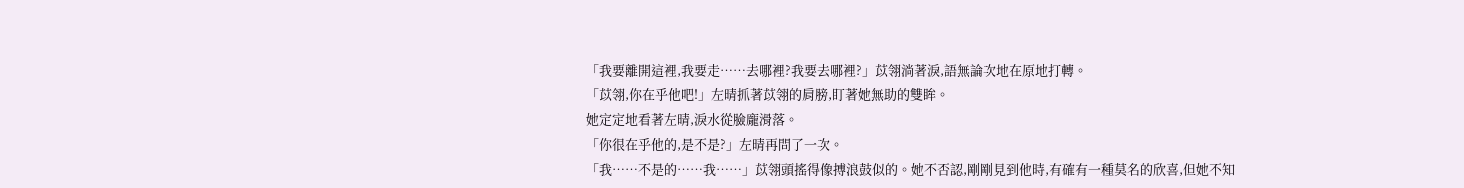「我要離開這裡,我要走……去哪裡?我要去哪裡?」苡翎淌著淚,語無論次地在原地打轉。
「苡翎,你在乎他吧!」左晴抓著苡翎的肩膀,盯著她無助的雙眸。
她定定地看著左晴,淚水從臉龐滑落。
「你很在乎他的,是不是?」左晴再問了一次。
「我……不是的……我……」苡翎頭搖得像搏浪鼓似的。她不否認,剛剛見到他時,有確有一種莫名的欣喜,但她不知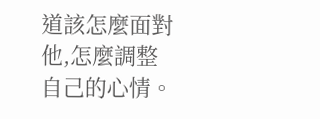道該怎麼面對他,怎麼調整自己的心情。